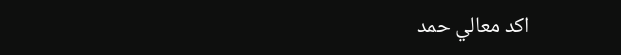اكد معالي حمد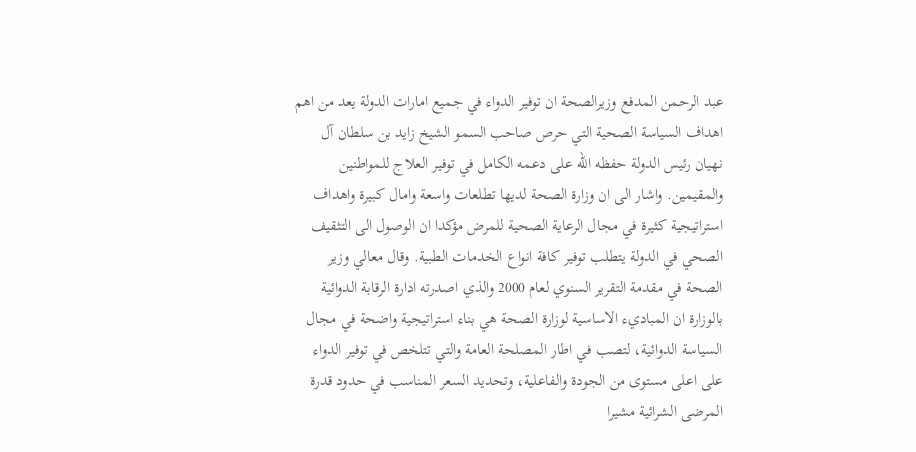عبد الرحمن المدفع وزيرالصحة ان توفير الدواء في جميع امارات الدولة يعد من اهم اهداف السياسة الصحية التي حرص صاحب السمو الشيخ زايد بن سلطان آل نهيان رئيس الدولة حفظه الله على دعمه الكامل في توفير العلاج للمواطنين والمقيمين. واشار الى ان وزارة الصحة لديها تطلعات واسعة وامال كبيرة واهداف استراتيجية كثيرة في مجال الرعاية الصحية للمرض مؤكدا ان الوصول الى التثقيف الصحي في الدولة يتطلب توفير كافة انواع الخدمات الطبية. وقال معالي وزير الصحة في مقدمة التقرير السنوي لعام 2000 والذي اصدرته ادارة الرقابة الدوائية بالوزارة ان المباديء الاساسية لوزارة الصحة هي بناء استراتيجية واضحة في مجال السياسة الدوائية، لتصب في اطار المصلحة العامة والتي تتلخص في توفير الدواء على اعلى مستوى من الجودة والفاعلية، وتحديد السعر المناسب في حدود قدرة المرضى الشرائية مشيرا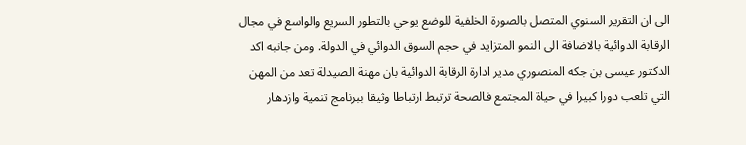الى ان التقرير السنوي المتصل بالصورة الخلفية للوضع يوحي بالتطور السريع والواسع في مجال الرقابة الدوائية بالاضافة الى النمو المتزايد في حجم السوق الدوائي في الدولة. ومن جانبه اكد الدكتور عيسى بن جكه المنصوري مدير ادارة الرقابة الدوائية بان مهنة الصيدلة تعد من المهن التي تلعب دورا كبيرا في حياة المجتمع فالصحة ترتبط ارتباطا وثيقا ببرنامج تنمية وازدهار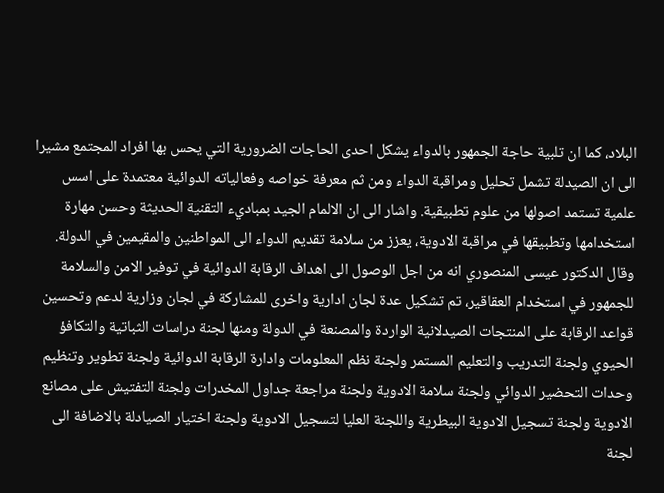البلاد، كما ان تلبية حاجة الجمهور بالدواء يشكل احدى الحاجات الضرورية التي يحس بها افراد المجتمع مشيرا الى ان الصيدلة تشمل تحليل ومراقبة الدواء ومن ثم معرفة خواصه وفعالياته الدوائية معتمدة على اسس علمية تستمد اصولها من علوم تطبيقية. واشار الى ان الالمام الجيد بمباديء التقنية الحديثة وحسن مهارة استخدامها وتطبيقها في مراقبة الادوية، يعزز من سلامة تقديم الدواء الى المواطنين والمقيمين في الدولة. وقال الدكتور عيسى المنصوري انه من اجل الوصول الى اهداف الرقابة الدوائية في توفير الامن والسلامة للجمهور في استخدام العقاقير، تم تشكيل عدة لجان ادارية واخرى للمشاركة في لجان وزارية لدعم وتحسين قواعد الرقابة على المنتجات الصيدلانية الواردة والمصنعة في الدولة ومنها لجنة دراسات الثباتية والتكافؤ الحيوي ولجنة التدريب والتعليم المستمر ولجنة نظم المعلومات وادارة الرقابة الدوائية ولجنة تطوير وتنظيم وحدات التحضير الدوائي ولجنة سلامة الادوية ولجنة مراجعة جداول المخدرات ولجنة التفتيش على مصانع الادوية ولجنة تسجيل الادوية البيطرية واللجنة العليا لتسجيل الادوية ولجنة اختيار الصيادلة بالاضافة الى لجنة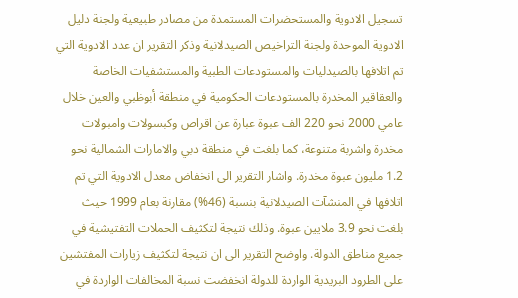تسجيل الادوية والمستحضرات المستمدة من مصادر طبيعية ولجنة دليل الادوية الموحدة ولجنة التراخيص الصيدلانية وذكر التقرير ان عدد الادوية التي تم اتلافها بالصيدليات والمستودعات الطبية والمستشفيات الخاصة والعقاقير المخدرة بالمستودعات الحكومية في منطقة أبوظبي والعين خلال عامي 2000 نحو 220 الف عبوة عبارة عن اقراص وكبسولات وامبولات مخدرة واشربة متنوعة، كما بلغت في منطقة دبي والامارات الشمالية نحو 1.2 مليون عبوة مخدرة. واشار التقرير الى انخفاض معدل الادوية التي تم اتلافها في المنشآت الصيدلانية بنسبة (46%) مقارنة بعام 1999 حيث بلغت نحو 3.9 ملايين عبوة. وذلك نتيجة لتكثيف الحملات التفتيشية في جميع مناطق الدولة. واوضح التقرير الى ان نتيجة لتكثيف زيارات المفتشين على الطرود البريدية الواردة للدولة انخفضت نسبة المخالفات الواردة في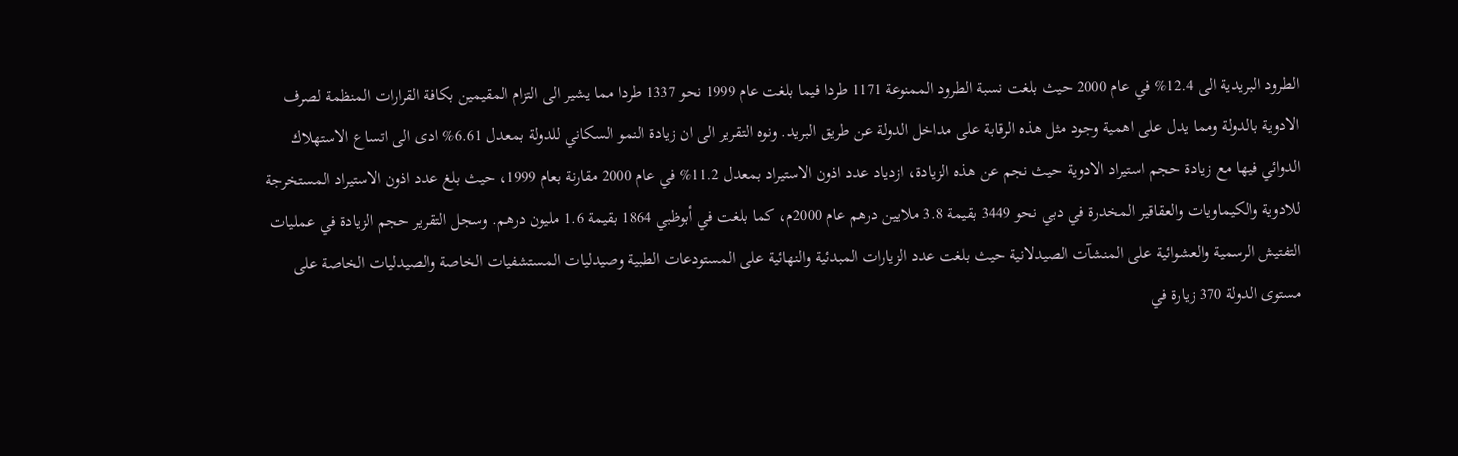الطرود البريدية الى 12.4% في عام 2000 حيث بلغت نسبة الطرود الممنوعة 1171 طردا فيما بلغت عام 1999 نحو 1337 طردا مما يشير الى التزام المقيمين بكافة القرارات المنظمة لصرف الادوية بالدولة ومما يدل على اهمية وجود مثل هذه الرقابة على مداخل الدولة عن طريق البريد. ونوه التقرير الى ان زيادة النمو السكاني للدولة بمعدل 6.61% ادى الى اتساع الاستهلاك الدوائي فيها مع زيادة حجم استيراد الادوية حيث نجم عن هذه الزيادة، ازدياد عدد اذون الاستيراد بمعدل 11.2% في عام 2000 مقارنة بعام 1999، حيث بلغ عدد اذون الاستيراد المستخرجة للادوية والكيماويات والعقاقير المخدرة في دبي نحو 3449 بقيمة 3.8 ملايين درهم عام 2000م، كما بلغت في أبوظبي 1864 بقيمة 1.6 مليون درهم. وسجل التقرير حجم الزيادة في عمليات التفتيش الرسمية والعشوائية على المنشآت الصيدلانية حيث بلغت عدد الزيارات المبدئية والنهائية على المستودعات الطبية وصيدليات المستشفيات الخاصة والصيدليات الخاصة على مستوى الدولة 370 زيارة في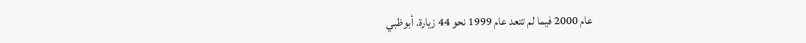عام 2000 فيما لم تتعد عام 1999 نحو 44 زيارة. أبوظبي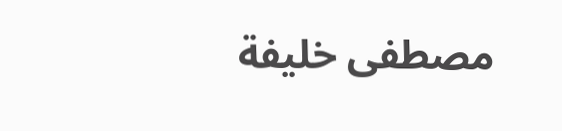مصطفى خليفة